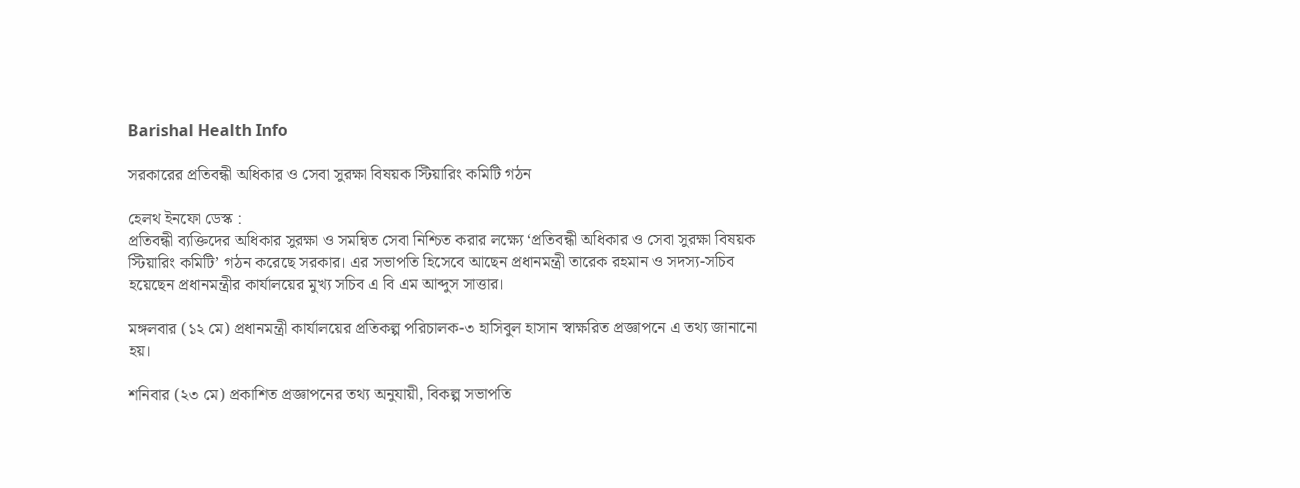Barishal Health Info

সরকারের প্রতিবন্ধী অধিকার ও সেবা সুরক্ষা বিষয়ক স্টিয়ারিং কমিটি গঠন

হেলথ ইনফো ডেস্ক :
প্রতিবন্ধী ব্যক্তিদের অধিকার সুরক্ষা ও সমন্বিত সেবা নিশ্চিত করার লক্ষ্যে ‘প্রতিবন্ধী অধিকার ও সেবা সুরক্ষা বিষয়ক স্টিয়ারিং কমিটি’ গঠন করেছে সরকার। এর সভাপতি হিসেবে আছেন প্রধানমন্ত্রী তারেক রহমান ও সদস্য-সচিব হয়েছেন প্রধানমন্ত্রীর কার্যালয়ের মুখ্য সচিব এ বি এম আব্দুস সাত্তার।

মঙ্গলবার (১২ মে) প্রধানমন্ত্রী কার্যালয়ের প্রতিকল্প পরিচালক-৩ হাসিবুল হাসান স্বাক্ষরিত প্রজ্ঞাপনে এ তথ্য জানানো হয়।

শনিবার (২৩ মে) প্রকাশিত প্রজ্ঞাপনের তথ্য অনুযায়ী, বিকল্প সভাপতি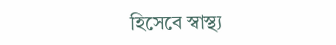হিসেবে স্বাস্থ্য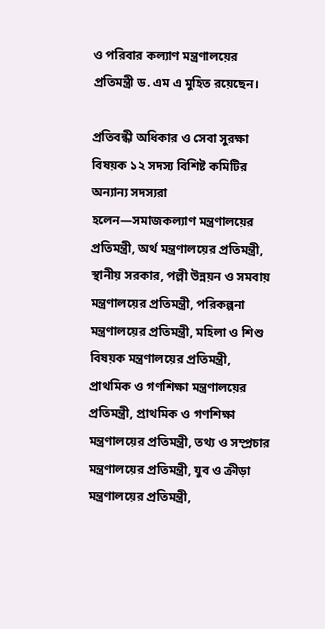ও পরিবার কল্যাণ মন্ত্রণালয়ের প্রতিমন্ত্রী ড. এম এ মুহিত রয়েছেন।

প্রতিবন্ধী অধিকার ও সেবা সুরক্ষা বিষয়ক ১২ সদস্য বিশিষ্ট কমিটির অন্যান্য সদস্যরা হলেন—সমাজকল্যাণ মন্ত্রণালয়ের প্রতিমন্ত্রী, অর্থ মন্ত্রণালয়ের প্রতিমন্ত্রী, স্থানীয় সরকার, পল্লী উন্নয়ন ও সমবায় মন্ত্রণালয়ের প্রতিমন্ত্রী, পরিকল্পনা মন্ত্রণালয়ের প্রতিমন্ত্রী, মহিলা ও শিশু বিষয়ক মন্ত্রণালয়ের প্রতিমন্ত্রী, প্রাথমিক ও গণশিক্ষা মন্ত্রণালয়ের প্রতিমন্ত্রী, প্রাথমিক ও গণশিক্ষা মন্ত্রণালয়ের প্রতিমন্ত্রী, তথ্য ও সম্প্রচার মন্ত্রণালয়ের প্রতিমন্ত্রী, যুব ও ক্রীড়া মন্ত্রণালয়ের প্রতিমন্ত্রী,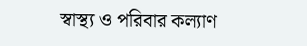স্বাস্থ্য ও পরিবার কল্যাণ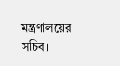মন্ত্রণালয়ের সচিব।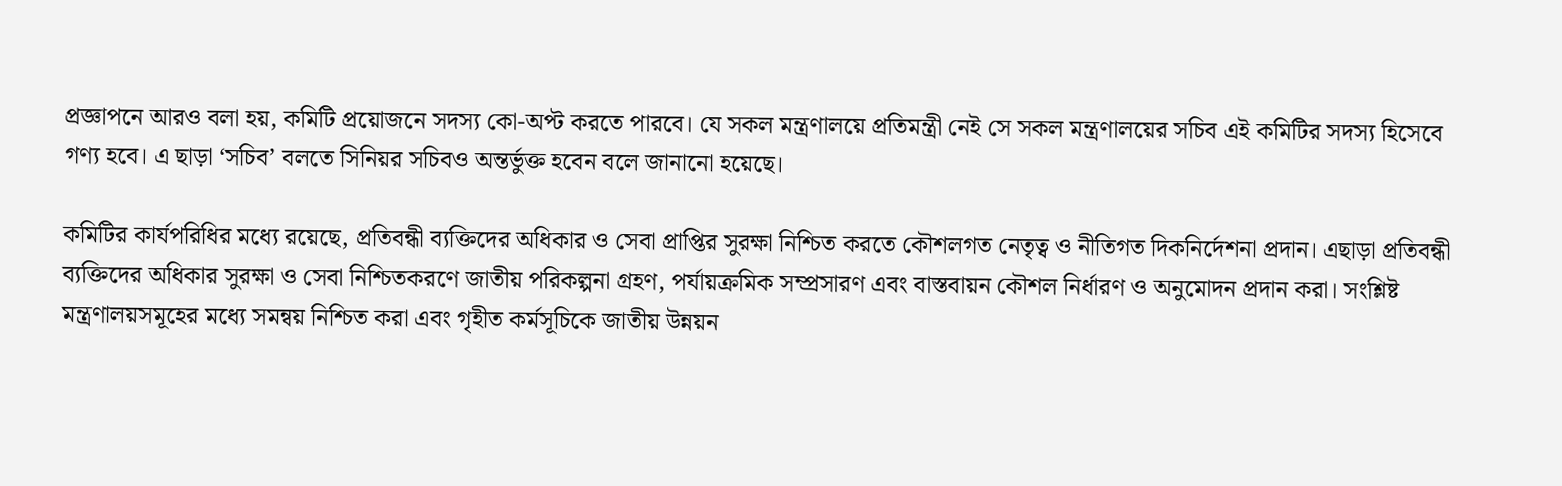প্রজ্ঞাপনে আরও বলা হয়, কমিটি প্রয়োজনে সদস্য কো-অপ্ট করতে পারবে। যে সকল মন্ত্রণালয়ে প্রতিমন্ত্রী নেই সে সকল মন্ত্রণালয়ের সচিব এই কমিটির সদস্য হিসেবে গণ্য হবে। এ ছাড়া ‘সচিব’ বলতে সিনিয়র সচিবও অন্তর্ভুক্ত হবেন বলে জানানো হয়েছে।

কমিটির কার্যপরিধির মধ্যে রয়েছে, প্রতিবন্ধী ব্যক্তিদের অধিকার ও সেবা প্রাপ্তির সুরক্ষা নিশ্চিত করতে কৌশলগত নেতৃত্ব ও নীতিগত দিকনির্দেশনা প্রদান। এছাড়া প্রতিবন্ধী ব্যক্তিদের অধিকার সুরক্ষা ও সেবা নিশ্চিতকরণে জাতীয় পরিকল্পনা গ্রহণ, পর্যায়ক্রমিক সম্প্রসারণ এবং বাস্তবায়ন কৌশল নির্ধারণ ও অনুমোদন প্রদান করা। সংশ্লিষ্ট মন্ত্রণালয়সমূহের মধ্যে সমন্বয় নিশ্চিত করা এবং গৃহীত কর্মসূচিকে জাতীয় উন্নয়ন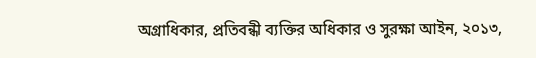অগ্রাধিকার, প্রতিবন্ধী ব্যক্তির অধিকার ও সুরক্ষা আইন, ২০১৩,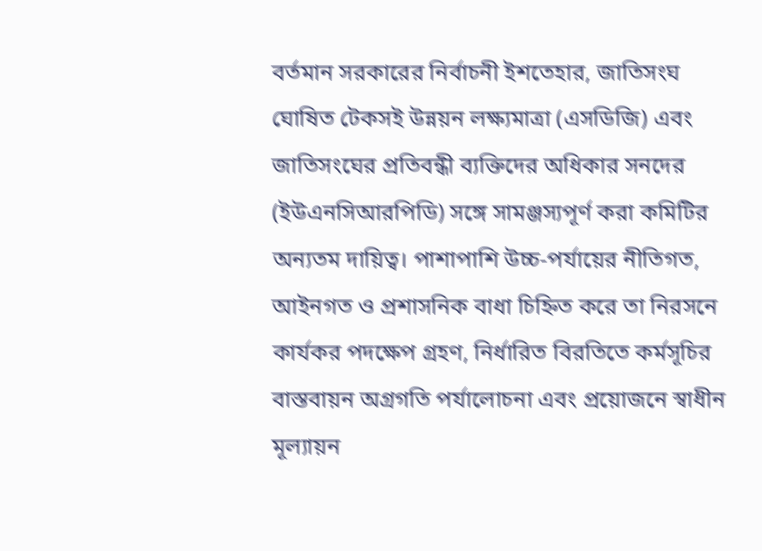বর্তমান সরকারের নির্বাচনী ইশতেহার, জাতিসংঘ ঘোষিত টেকসই উন্নয়ন লক্ষ্যমাত্রা (এসডিজি) এবং জাতিসংঘের প্রতিবন্ধী ব্যক্তিদের অধিকার সনদের (ইউএনসিআরপিডি) সঙ্গে সামঞ্জস্যপূর্ণ করা কমিটির অন্যতম দায়িত্ব। পাশাপাশি উচ্চ-পর্যায়ের নীতিগত, আইনগত ও প্রশাসনিক বাধা চিহ্নিত করে তা নিরসনে কার্যকর পদক্ষেপ গ্রহণ, নির্ধারিত বিরতিতে কর্মসূচির বাস্তবায়ন অগ্রগতি পর্যালোচনা এবং প্রয়োজনে স্বাধীন মূল্যায়ন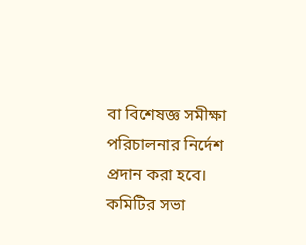বা বিশেষজ্ঞ সমীক্ষা পরিচালনার নির্দেশ প্রদান করা হবে। কমিটির সভা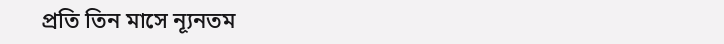প্রতি তিন মাসে ন্যূনতম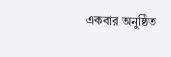একবার অনুষ্ঠিত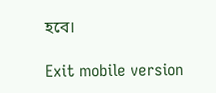হবে।

Exit mobile version